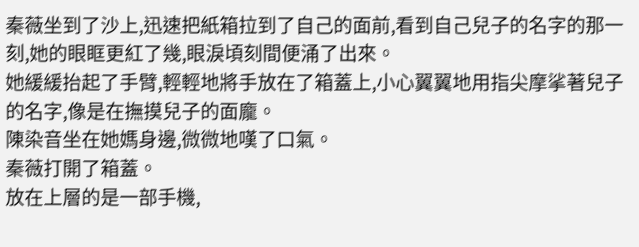秦薇坐到了沙上,迅速把紙箱拉到了自己的面前,看到自己兒子的名字的那一刻,她的眼眶更紅了幾,眼淚頃刻間便涌了出來。
她緩緩抬起了手臂,輕輕地將手放在了箱蓋上,小心翼翼地用指尖摩挲著兒子的名字,像是在撫摸兒子的面龐。
陳染音坐在她媽身邊,微微地嘆了口氣。
秦薇打開了箱蓋。
放在上層的是一部手機,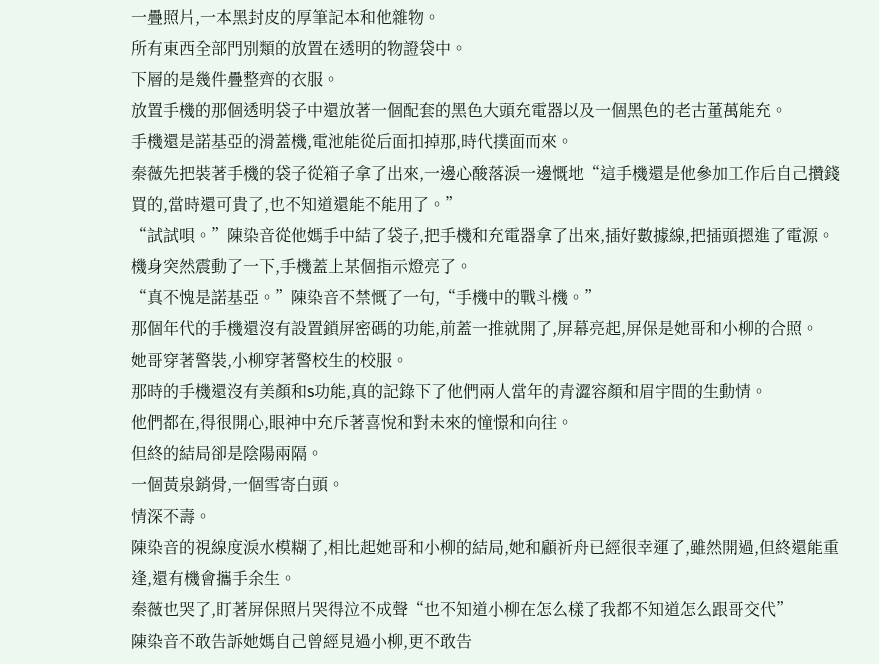一疊照片,一本黑封皮的厚筆記本和他雜物。
所有東西全部門別類的放置在透明的物證袋中。
下層的是幾件疊整齊的衣服。
放置手機的那個透明袋子中還放著一個配套的黑色大頭充電器以及一個黑色的老古董萬能充。
手機還是諾基亞的滑蓋機,電池能從后面扣掉那,時代撲面而來。
秦薇先把裝著手機的袋子從箱子拿了出來,一邊心酸落淚一邊慨地“這手機還是他參加工作后自己攢錢買的,當時還可貴了,也不知道還能不能用了。”
“試試唄。”陳染音從他媽手中結了袋子,把手機和充電器拿了出來,插好數據線,把插頭摁進了電源。
機身突然震動了一下,手機蓋上某個指示燈亮了。
“真不愧是諾基亞。”陳染音不禁慨了一句,“手機中的戰斗機。”
那個年代的手機還沒有設置鎖屏密碼的功能,前蓋一推就開了,屏幕亮起,屏保是她哥和小柳的合照。
她哥穿著警裝,小柳穿著警校生的校服。
那時的手機還沒有美顏和s功能,真的記錄下了他們兩人當年的青澀容顏和眉宇間的生動情。
他們都在,得很開心,眼神中充斥著喜悅和對未來的憧憬和向往。
但終的結局卻是陰陽兩隔。
一個黃泉銷骨,一個雪寄白頭。
情深不壽。
陳染音的視線度淚水模糊了,相比起她哥和小柳的結局,她和顧祈舟已經很幸運了,雖然開過,但終還能重逢,還有機會攜手余生。
秦薇也哭了,盯著屏保照片哭得泣不成聲“也不知道小柳在怎么樣了我都不知道怎么跟哥交代”
陳染音不敢告訴她媽自己曾經見過小柳,更不敢告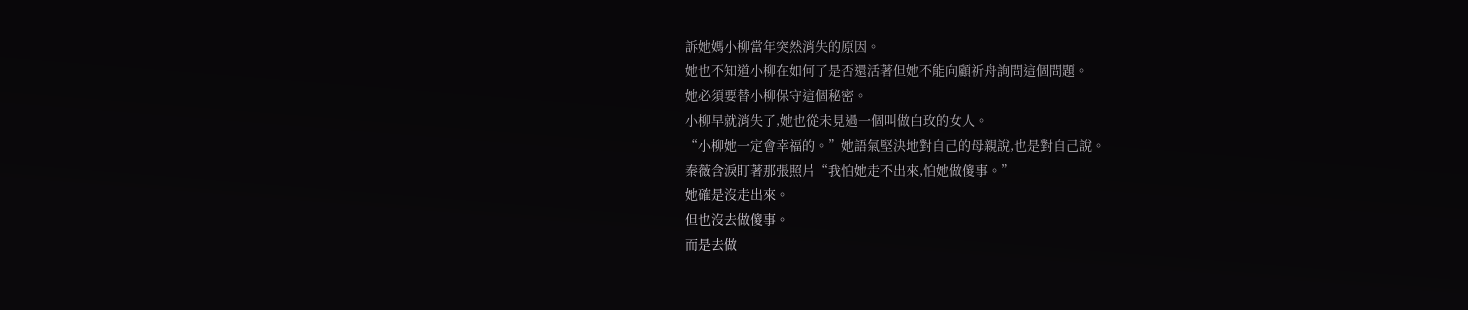訴她媽小柳當年突然消失的原因。
她也不知道小柳在如何了是否還活著但她不能向顧祈舟詢問這個問題。
她必須要替小柳保守這個秘密。
小柳早就消失了,她也從未見過一個叫做白玫的女人。
“小柳她一定會幸福的。”她語氣堅決地對自己的母親說,也是對自己說。
秦薇含淚盯著那張照片“我怕她走不出來,怕她做傻事。”
她確是沒走出來。
但也沒去做傻事。
而是去做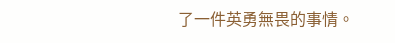了一件英勇無畏的事情。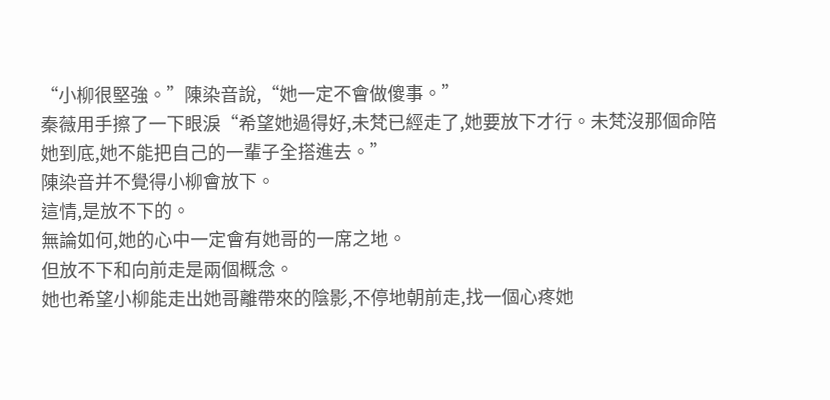“小柳很堅強。”陳染音說,“她一定不會做傻事。”
秦薇用手擦了一下眼淚“希望她過得好,未梵已經走了,她要放下才行。未梵沒那個命陪她到底,她不能把自己的一輩子全搭進去。”
陳染音并不覺得小柳會放下。
這情,是放不下的。
無論如何,她的心中一定會有她哥的一席之地。
但放不下和向前走是兩個概念。
她也希望小柳能走出她哥離帶來的陰影,不停地朝前走,找一個心疼她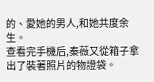的、愛她的男人,和她共度余生。
查看完手機后,秦薇又從箱子拿出了裝著照片的物證袋。